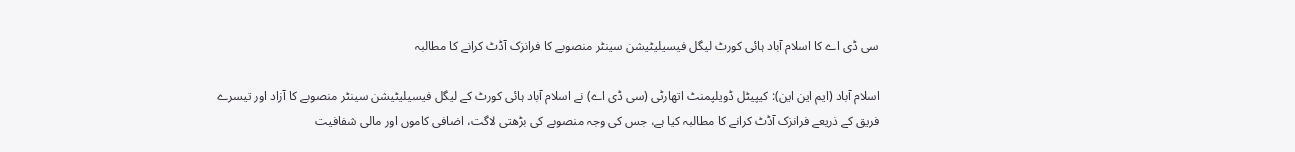سی ڈی اے کا اسلام آباد ہائی کورٹ لیگل فیسیلیٹیشن سینٹر منصوبے کا فرانزک آڈٹ کرانے کا مطالبہ

اسلام آباد (ایم این این): کیپیٹل ڈویلپمنٹ اتھارٹی (سی ڈی اے) نے اسلام آباد ہائی کورٹ کے لیگل فیسیلیٹیشن سینٹر منصوبے کا آزاد اور تیسرے فریق کے ذریعے فرانزک آڈٹ کرانے کا مطالبہ کیا ہے، جس کی وجہ منصوبے کی بڑھتی لاگت، اضافی کاموں اور مالی شفافیت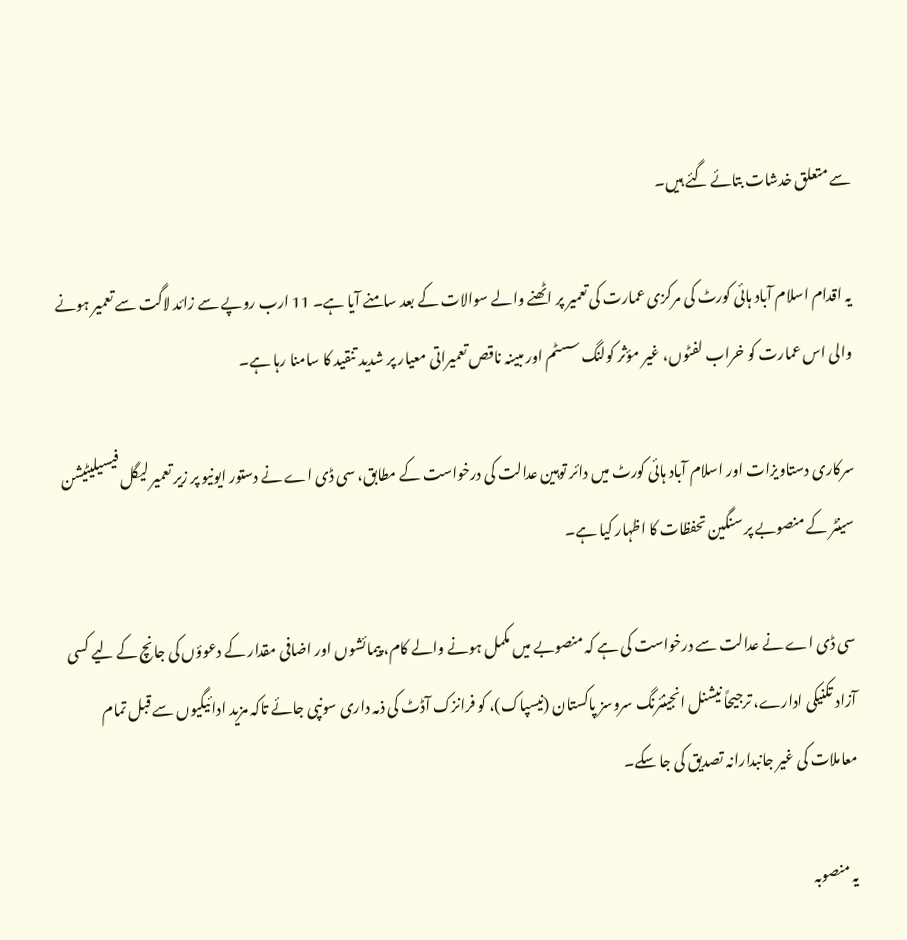سے متعلق خدشات بتائے گئے ہیں۔

یہ اقدام اسلام آباد ہائی کورٹ کی مرکزی عمارت کی تعمیر پر اٹھنے والے سوالات کے بعد سامنے آیا ہے۔ 11 ارب روپے سے زائد لاگت سے تعمیر ہونے والی اس عمارت کو خراب لفٹوں، غیر مؤثر کولنگ سسٹم اور مبینہ ناقص تعمیراتی معیار پر شدید تنقید کا سامنا رہا ہے۔

سرکاری دستاویزات اور اسلام آباد ہائی کورٹ میں دائر توہین عدالت کی درخواست کے مطابق، سی ڈی اے نے دستور ایونیو پر زیر تعمیر لیگل فیسیلیٹیشن سینٹر کے منصوبے پر سنگین تحفظات کا اظہار کیا ہے۔

سی ڈی اے نے عدالت سے درخواست کی ہے کہ منصوبے میں مکمل ہونے والے کام، پیمائشوں اور اضافی مقدار کے دعوؤں کی جانچ کے لیے کسی آزاد تکنیکی ادارے، ترجیحاً نیشنل انجینئرنگ سروسز پاکستان (نیسپاک)، کو فرانزک آڈٹ کی ذمہ داری سونپی جائے تاکہ مزید ادائیگیوں سے قبل تمام معاملات کی غیر جانبدارانہ تصدیق کی جا سکے۔

یہ منصوبہ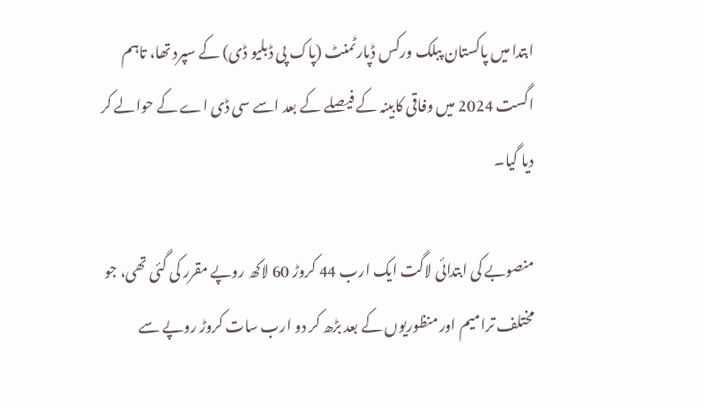ابتدا میں پاکستان پبلک ورکس ڈپارٹمنٹ (پاک پی ڈبلیو ڈی) کے سپرد تھا، تاہم اگست 2024 میں وفاقی کابینہ کے فیصلے کے بعد اسے سی ڈی اے کے حوالے کر دیا گیا۔

منصوبے کی ابتدائی لاگت ایک ارب 44 کروڑ 60 لاکھ روپے مقرر کی گئی تھی، جو مختلف ترامیم اور منظوریوں کے بعد بڑھ کر دو ارب سات کروڑ روپے سے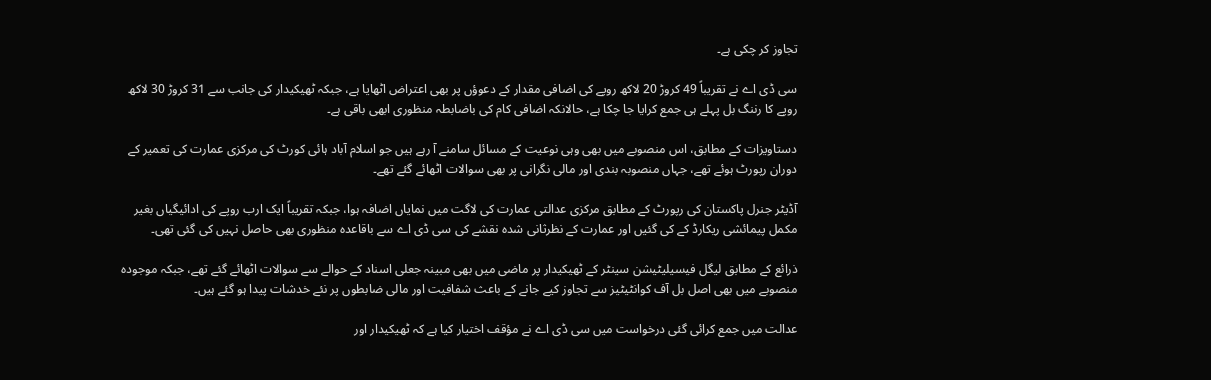تجاوز کر چکی ہے۔

سی ڈی اے نے تقریباً 49 کروڑ 20 لاکھ روپے کی اضافی مقدار کے دعوؤں پر بھی اعتراض اٹھایا ہے، جبکہ ٹھیکیدار کی جانب سے 31 کروڑ 30 لاکھ روپے کا رننگ بل پہلے ہی جمع کرایا جا چکا ہے، حالانکہ اضافی کام کی باضابطہ منظوری ابھی باقی ہے۔

دستاویزات کے مطابق، اس منصوبے میں بھی وہی نوعیت کے مسائل سامنے آ رہے ہیں جو اسلام آباد ہائی کورٹ کی مرکزی عمارت کی تعمیر کے دوران رپورٹ ہوئے تھے، جہاں منصوبہ بندی اور مالی نگرانی پر بھی سوالات اٹھائے گئے تھے۔

آڈیٹر جنرل پاکستان کی رپورٹ کے مطابق مرکزی عدالتی عمارت کی لاگت میں نمایاں اضافہ ہوا، جبکہ تقریباً ایک ارب روپے کی ادائیگیاں بغیر مکمل پیمائشی ریکارڈ کے کی گئیں اور عمارت کے نظرثانی شدہ نقشے کی سی ڈی اے سے باقاعدہ منظوری بھی حاصل نہیں کی گئی تھی۔

ذرائع کے مطابق لیگل فیسیلیٹیشن سینٹر کے ٹھیکیدار پر ماضی میں بھی مبینہ جعلی اسناد کے حوالے سے سوالات اٹھائے گئے تھے، جبکہ موجودہ منصوبے میں بھی اصل بل آف کوانٹیٹیز سے تجاوز کیے جانے کے باعث شفافیت اور مالی ضابطوں پر نئے خدشات پیدا ہو گئے ہیں۔

عدالت میں جمع کرائی گئی درخواست میں سی ڈی اے نے مؤقف اختیار کیا ہے کہ ٹھیکیدار اور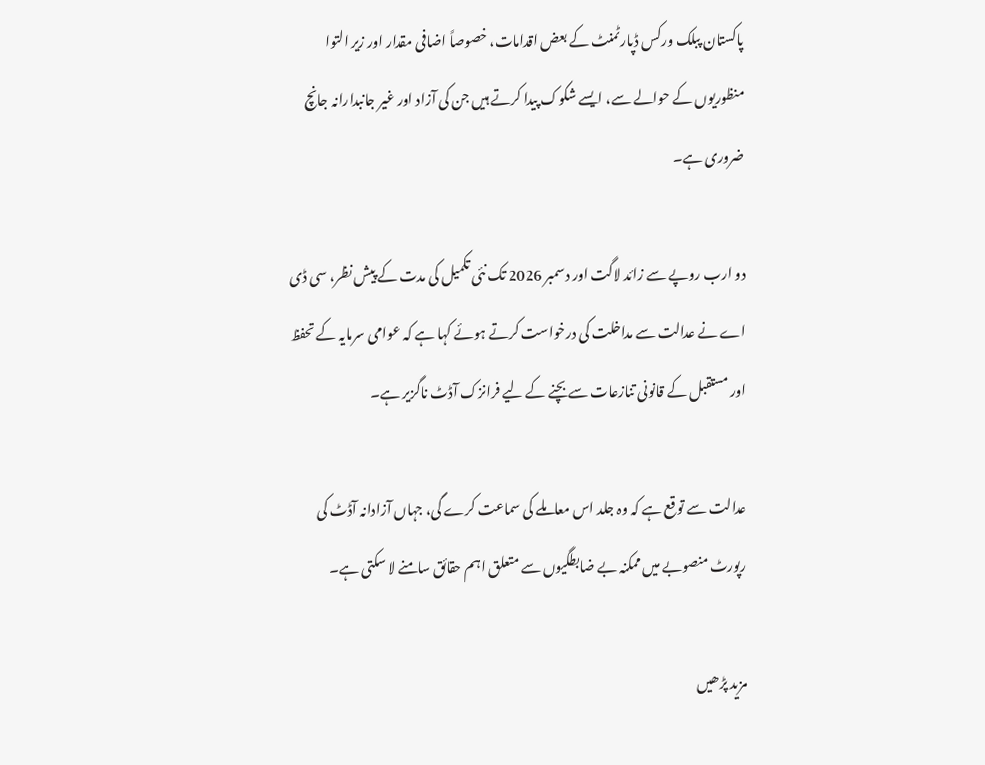پاکستان پبلک ورکس ڈپارٹمنٹ کے بعض اقدامات، خصوصاً اضافی مقدار اور زیر التوا منظوریوں کے حوالے سے، ایسے شکوک پیدا کرتے ہیں جن کی آزاد اور غیر جانبدارانہ جانچ ضروری ہے۔

دو ارب روپے سے زائد لاگت اور دسمبر 2026 تک نئی تکمیل کی مدت کے پیش نظر، سی ڈی اے نے عدالت سے مداخلت کی درخواست کرتے ہوئے کہا ہے کہ عوامی سرمایہ کے تحفظ اور مستقبل کے قانونی تنازعات سے بچنے کے لیے فرانزک آڈٹ ناگزیر ہے۔

عدالت سے توقع ہے کہ وہ جلد اس معاملے کی سماعت کرے گی، جہاں آزادانہ آڈٹ کی رپورٹ منصوبے میں ممکنہ بے ضابطگیوں سے متعلق اہم حقائق سامنے لا سکتی ہے۔

مزید پڑھیں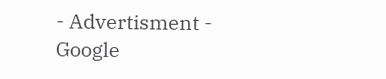- Advertisment -
Google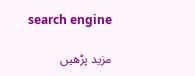search engine

مزید پڑھیں